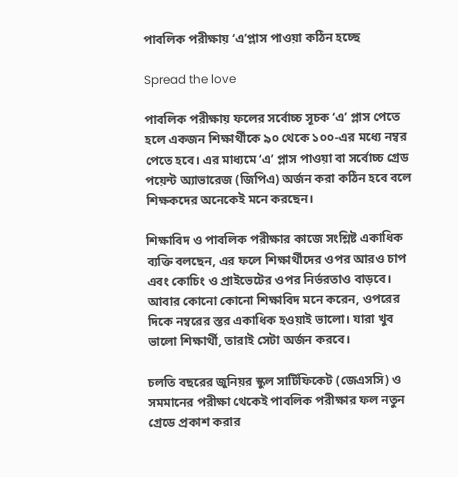পাবলিক পরীক্ষায় ‘এ’প্লাস পাওয়া কঠিন হচ্ছে

Spread the love

পাবলিক পরীক্ষায় ফলের সর্বোচ্চ সূচক ‘এ’ প্লাস পেতে হলে একজন শিক্ষার্থীকে ৯০ থেকে ১০০-এর মধ্যে নম্বর পেতে হবে। এর মাধ্যমে ‘এ’ প্লাস পাওয়া বা সর্বোচ্চ গ্রেড পয়েন্ট অ্যাভারেজ (জিপিএ) অর্জন করা কঠিন হবে বলে শিক্ষকদের অনেকেই মনে করছেন।

শিক্ষাবিদ ও পাবলিক পরীক্ষার কাজে সংশ্লিষ্ট একাধিক ব্যক্তি বলছেন, এর ফলে শিক্ষার্থীদের ওপর আরও চাপ এবং কোচিং ও প্রাইভেটের ওপর নির্ভরতাও বাড়বে। আবার কোনো কোনো শিক্ষাবিদ মনে করেন, ওপরের দিকে নম্বরের স্তর একাধিক হওয়াই ভালো। যারা খুব ভালো শিক্ষার্থী, তারাই সেটা অর্জন করবে।

চলতি বছরের জুনিয়র স্কুল সার্টিফিকেট (জেএসসি) ও সমমানের পরীক্ষা থেকেই পাবলিক পরীক্ষার ফল নতুন গ্রেডে প্রকাশ করার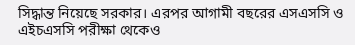সিদ্ধান্ত নিয়েছে সরকার। এরপর আগামী বছরের এসএসসি ও এইচএসসি পরীক্ষা থেকেও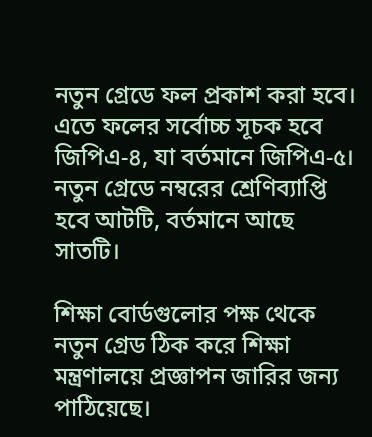নতুন গ্রেডে ফল প্রকাশ করা হবে। এতে ফলের সর্বোচ্চ সূচক হবে জিপিএ-৪, যা বর্তমানে জিপিএ-৫। নতুন গ্রেডে নম্বরের শ্রেণিব্যাপ্তি হবে আটটি, বর্তমানে আছে সাতটি।

শিক্ষা বোর্ডগুলোর পক্ষ থেকে নতুন গ্রেড ঠিক করে শিক্ষা মন্ত্রণালয়ে প্রজ্ঞাপন জারির জন্য পাঠিয়েছে।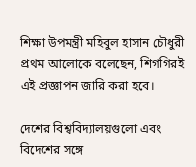শিক্ষা উপমন্ত্রী মহিবুল হাসান চৌধুরী প্রথম আলোকে বলেছেন, শিগগিরই এই প্রজ্ঞাপন জারি করা হবে।

দেশের বিশ্ববিদ্যালয়গুলো এবং বিদেশের সঙ্গে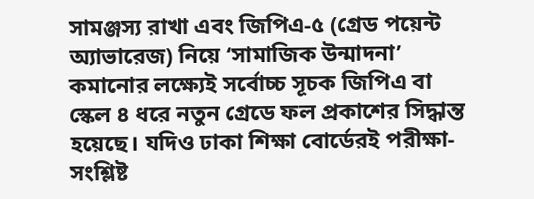সামঞ্জস্য রাখা এবং জিপিএ-৫ (গ্রেড পয়েন্ট অ্যাভারেজ) নিয়ে ‘সামাজিক উন্মাদনা’ কমানোর লক্ষ্যেই সর্বোচ্চ সূচক জিপিএ বা স্কেল ৪ ধরে নতুন গ্রেডে ফল প্রকাশের সিদ্ধান্ত হয়েছে। যদিও ঢাকা শিক্ষা বোর্ডেরই পরীক্ষা-সংশ্লিষ্ট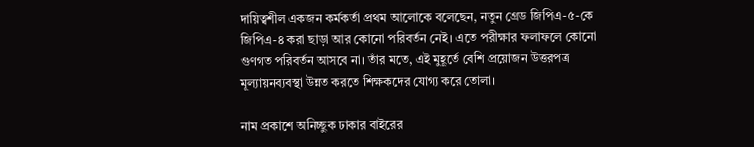দায়িত্বশীল একজন কর্মকর্তা প্রথম আলোকে বলেছেন, নতুন গ্রেড জিপিএ-৫-কে জিপিএ-৪ করা ছাড়া আর কোনো পরিবর্তন নেই। এতে পরীক্ষার ফলাফলে কোনো গুণগত পরিবর্তন আসবে না। তাঁর মতে, এই মুহূর্তে বেশি প্রয়োজন উত্তরপত্র মূল্যায়নব্যবস্থা উন্নত করতে শিক্ষকদের যোগ্য করে তোলা।

নাম প্রকাশে অনিচ্ছুক ঢাকার বাইরের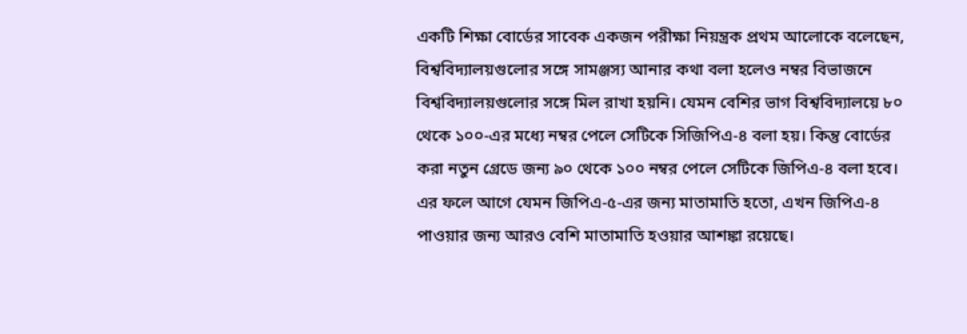একটি শিক্ষা বোর্ডের সাবেক একজন পরীক্ষা নিয়ন্ত্রক প্রথম আলোকে বলেছেন, বিশ্ববিদ্যালয়গুলোর সঙ্গে সামঞ্জস্য আনার কথা বলা হলেও নম্বর বিভাজনে বিশ্ববিদ্যালয়গুলোর সঙ্গে মিল রাখা হয়নি। যেমন বেশির ভাগ বিশ্ববিদ্যালয়ে ৮০ থেকে ১০০-এর মধ্যে নম্বর পেলে সেটিকে সিজিপিএ-৪ বলা হয়। কিন্তু বোর্ডের করা নতুন গ্রেডে জন্য ৯০ থেকে ১০০ নম্বর পেলে সেটিকে জিপিএ-৪ বলা হবে। এর ফলে আগে যেমন জিপিএ-৫-এর জন্য মাতামাতি হতো, এখন জিপিএ-৪ পাওয়ার জন্য আরও বেশি মাতামাতি হওয়ার আশঙ্কা রয়েছে।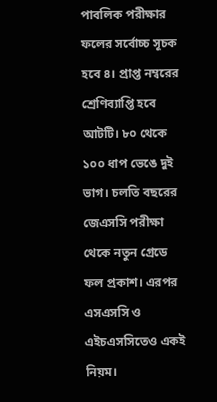পাবলিক পরীক্ষার ফলের সর্বোচ্চ সূচক হবে ৪। প্রাপ্ত নম্বরের শ্রেণিব্যাপ্তি হবে আটটি। ৮০ থেকে ১০০ ধাপ ভেঙে দুই ভাগ। চলতি বছরের জেএসসি পরীক্ষা থেকে নতুন গ্রেডে ফল প্রকাশ। এরপর এসএসসি ও এইচএসসিতেও একই নিয়ম।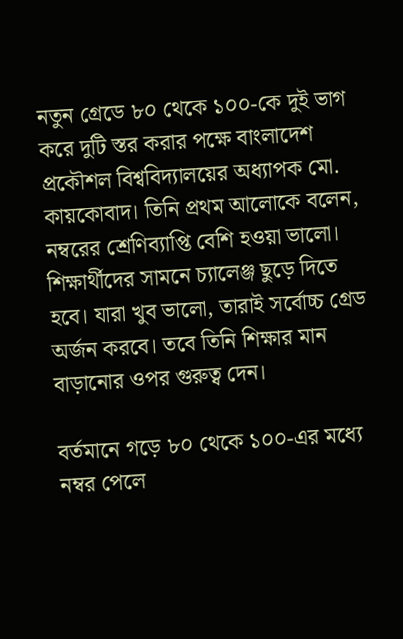নতুন গ্রেডে ৮০ থেকে ১০০-কে দুই ভাগ করে দুটি স্তর করার পক্ষে বাংলাদেশ প্রকৌশল বিশ্ববিদ্যালয়ের অধ্যাপক মো. কায়কোবাদ। তিনি প্রথম আলোকে বলেন, নম্বরের শ্রেণিব্যাপ্তি বেশি হওয়া ভালো। শিক্ষার্থীদের সামনে চ্যালেঞ্জ ছুড়ে দিতে হবে। যারা খুব ভালো, তারাই সর্বোচ্চ গ্রেড অর্জন করবে। তবে তিনি শিক্ষার মান বাড়ানোর ওপর গুরুত্ব দেন।

বর্তমানে গড়ে ৮০ থেকে ১০০-এর মধ্যে নম্বর পেলে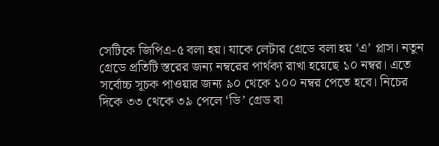সেটিকে জিপিএ-৫ বলা হয়। যাকে লেটার গ্রেডে বলা হয় ‘এ’ প্লাস। নতুন গ্রেডে প্রতিটি স্তরের জন্য নম্বরের পার্থক্য রাখা হয়েছে ১০ নম্বর। এতে সর্বোচ্চ সূচক পাওয়ার জন্য ৯০ থেকে ১০০ নম্বর পেতে হবে। নিচের দিকে ৩৩ থেকে ৩৯ পেলে ‘ডি’ গ্রেড বা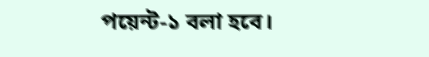পয়েন্ট-১ বলা হবে।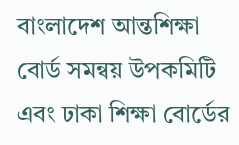বাংলাদেশ আন্তশিক্ষা বোর্ড সমন্বয় উপকমিটি এবং ঢাকা শিক্ষা বোর্ডের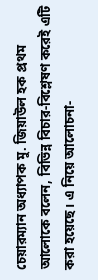চেয়ারম্যান অধ্যাপক মু. জিয়াউল হক প্রথম আলোকে বলেন, বিভিন্ন বিচার-বিশ্লেষণ করেই এটি করা হয়েছে। এ নিয়ে আলোচনা-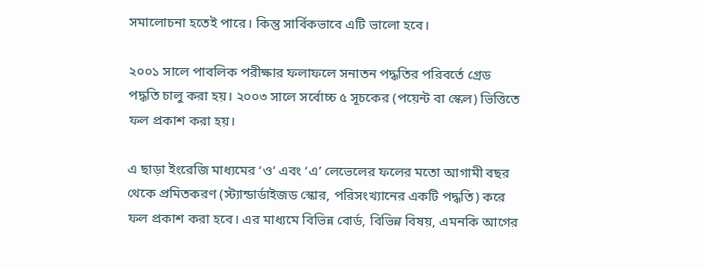সমালোচনা হতেই পারে। কিন্তু সার্বিকভাবে এটি ভালো হবে।

২০০১ সালে পাবলিক পরীক্ষার ফলাফলে সনাতন পদ্ধতির পরিবর্তে গ্রেড পদ্ধতি চালু করা হয়। ২০০৩ সালে সর্বোচ্চ ৫ সূচকের (পয়েন্ট বা স্কেল) ভিত্তিতে ফল প্রকাশ করা হয়।

এ ছাড়া ইংরেজি মাধ্যমের ‘ও’ এবং ‘এ’ লেভেলের ফলের মতো আগামী বছর থেকে প্রমিতকরণ (স্ট্যান্ডার্ডাইজড স্কোর, পরিসংখ্যানের একটি পদ্ধতি) করে ফল প্রকাশ করা হবে। এর মাধ্যমে বিভিন্ন বোর্ড, বিভিন্ন বিষয়, এমনকি আগের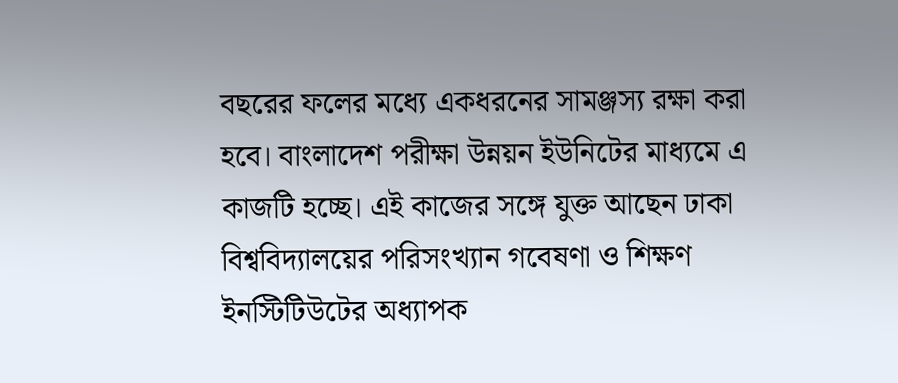বছরের ফলের মধ্যে একধরনের সামঞ্জস্য রক্ষা করা হবে। বাংলাদেশ পরীক্ষা উন্নয়ন ইউনিটের মাধ্যমে এ কাজটি হচ্ছে। এই কাজের সঙ্গে যুক্ত আছেন ঢাকা বিশ্ববিদ্যালয়ের পরিসংখ্যান গবেষণা ও শিক্ষণ ইনস্টিটিউটের অধ্যাপক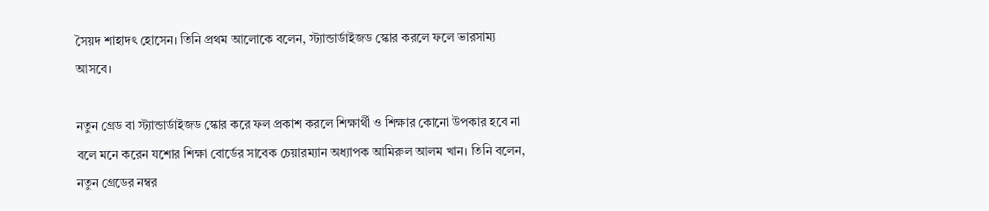সৈয়দ শাহাদৎ হোসেন। তিনি প্রথম আলোকে বলেন, স্ট্যান্ডার্ডাইজড স্কোর করলে ফলে ভারসাম্য আসবে।

নতুন গ্রেড বা স্ট্যান্ডার্ডাইজড স্কোর করে ফল প্রকাশ করলে শিক্ষার্থী ও শিক্ষার কোনো উপকার হবে না বলে মনে করেন যশোর শিক্ষা বোর্ডের সাবেক চেয়ারম্যান অধ্যাপক আমিরুল আলম খান। তিনি বলেন, নতুন গ্রেডের নম্বর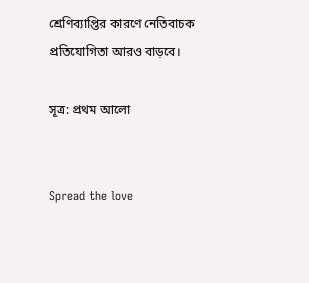শ্রেণিব্যাপ্তির কারণে নেতিবাচক প্রতিযোগিতা আরও বাড়বে।

সূত্র: প্রথম আলো


Spread the love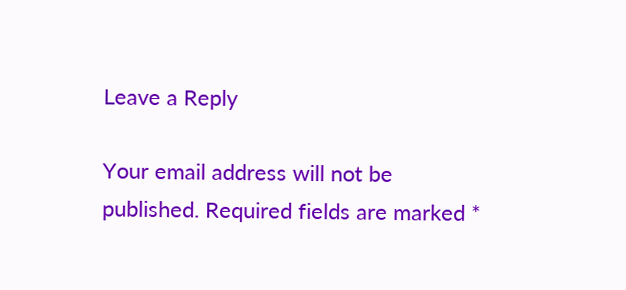Leave a Reply

Your email address will not be published. Required fields are marked *